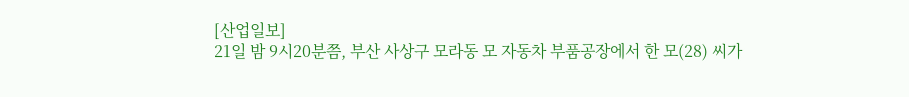[산업일보]
21일 밤 9시20분쯤, 부산 사상구 모라동 모 자동차 부품공장에서 한 모(28) 씨가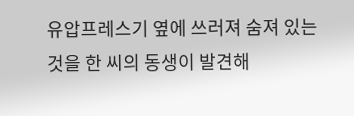유압프레스기 옆에 쓰러져 숨져 있는 것을 한 씨의 동생이 발견해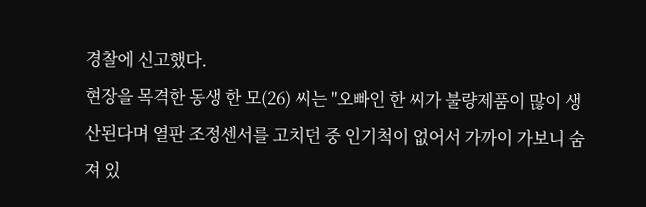경찰에 신고했다.
현장을 목격한 동생 한 모(26) 씨는 "오빠인 한 씨가 불량제품이 많이 생산된다며 열판 조정센서를 고치던 중 인기척이 없어서 가까이 가보니 숨져 있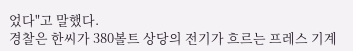었다"고 말했다.
경찰은 한씨가 380볼트 상당의 전기가 흐르는 프레스 기계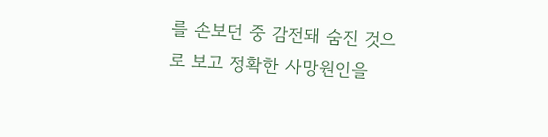를 손보던 중 감전돼 숨진 것으로 보고 정확한 사망원인을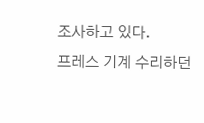조사하고 있다.
프레스 기계 수리하던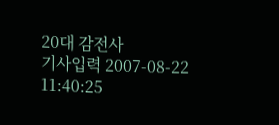20대 감전사
기사입력 2007-08-22 11:40:25